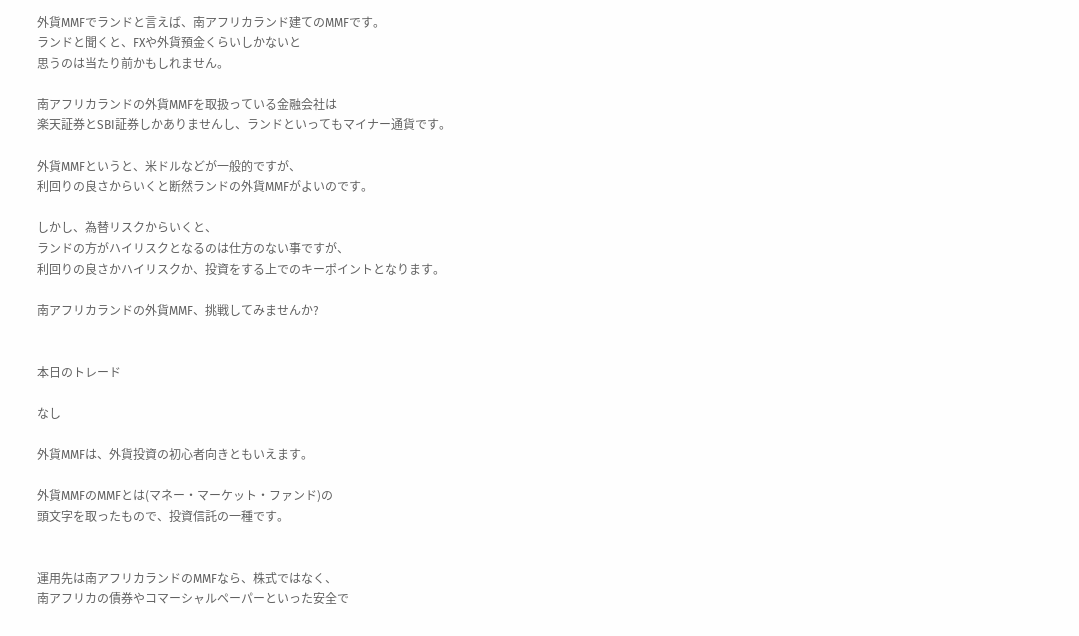外貨MMFでランドと言えば、南アフリカランド建てのMMFです。
ランドと聞くと、FXや外貨預金くらいしかないと
思うのは当たり前かもしれません。

南アフリカランドの外貨MMFを取扱っている金融会社は
楽天証券とSBI証券しかありませんし、ランドといってもマイナー通貨です。

外貨MMFというと、米ドルなどが一般的ですが、
利回りの良さからいくと断然ランドの外貨MMFがよいのです。

しかし、為替リスクからいくと、
ランドの方がハイリスクとなるのは仕方のない事ですが、
利回りの良さかハイリスクか、投資をする上でのキーポイントとなります。

南アフリカランドの外貨MMF、挑戦してみませんか?


本日のトレード

なし

外貨MMFは、外貨投資の初心者向きともいえます。

外貨MMFのMMFとは(マネー・マーケット・ファンド)の
頭文字を取ったもので、投資信託の一種です。


運用先は南アフリカランドのMMFなら、株式ではなく、
南アフリカの債券やコマーシャルペーパーといった安全で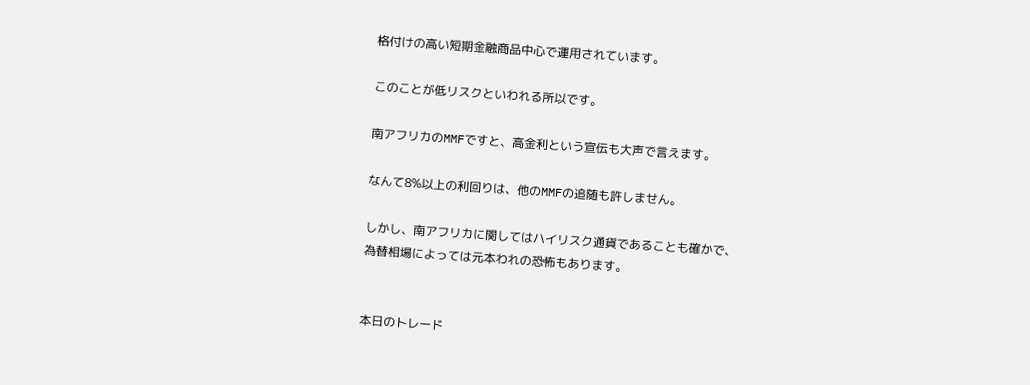格付けの高い短期金融商品中心で運用されています。

このことが低リスクといわれる所以です。

南アフリカのMMFですと、高金利という宣伝も大声で言えます。

なんて8%以上の利回りは、他のMMFの追随も許しません。

しかし、南アフリカに関してはハイリスク通貨であることも確かで、
為替相場によっては元本われの恐怖もあります。


本日のトレード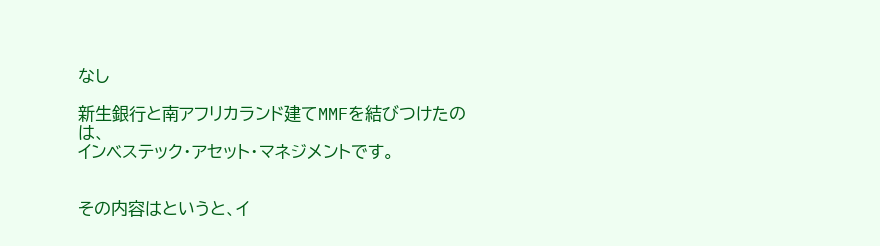なし

新生銀行と南アフリカランド建てMMFを結びつけたのは、
インベステック・アセット・マネジメントです。


その内容はというと、イ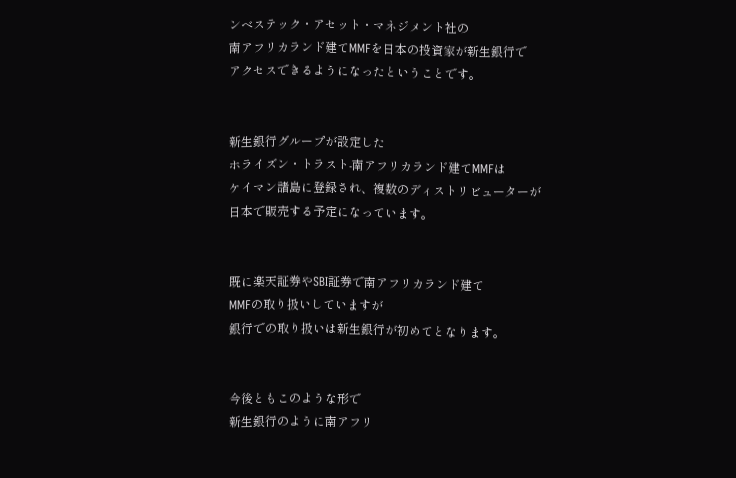ンベステック・アセット・マネジメント社の
南アフリカランド建てMMFを日本の投資家が新生銀行で
アクセスできるようになったということです。


新生銀行グループが設定した
ホライズン・トラスト-南アフリカランド建てMMFは
ケイマン諸島に登録され、複数のディストリビューターが
日本で販売する予定になっています。


既に楽天証券やSBI証券で南アフリカランド建て
MMFの取り扱いしていますが
銀行での取り扱いは新生銀行が初めてとなります。


今後ともこのような形で
新生銀行のように南アフリ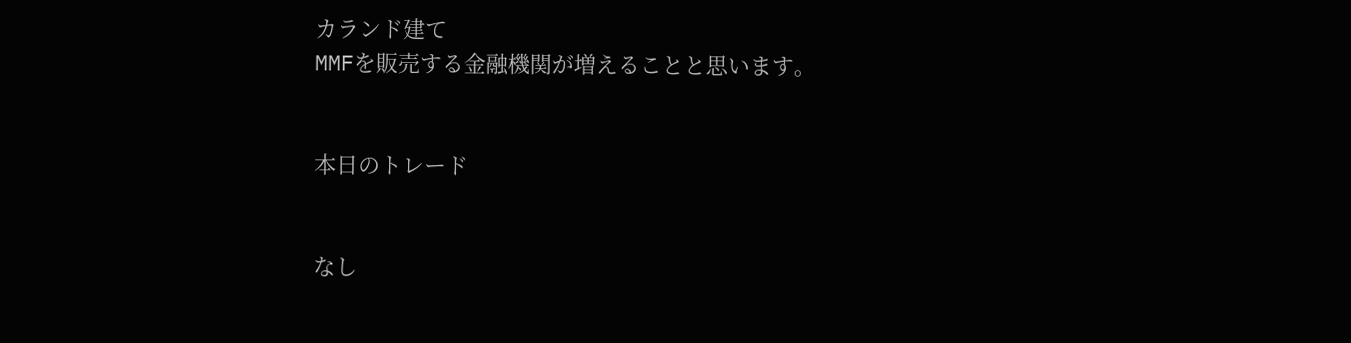カランド建て
MMFを販売する金融機関が増えることと思います。


本日のトレード


なし